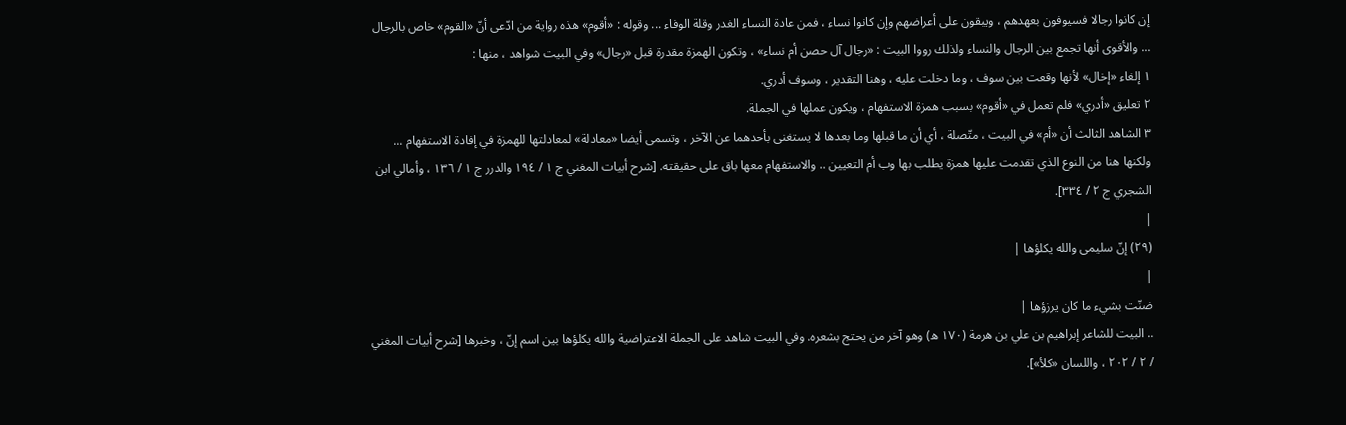إن كانوا رجالا فسيوفون بعهدهم ، ويبقون على أعراضهم وإن كانوا نساء ، فمن عادة النساء الغدر وقلة الوفاء ... وقوله : «أقوم» هذه رواية من ادّعى أنّ «القوم» خاص بالرجال ... والأقوى أنها تجمع بين الرجال والنساء ولذلك رووا البيت : «رجال آل حصن أم نساء» ، وتكون الهمزة مقدرة قبل «رجال» وفي البيت شواهد ، منها :
١ إلغاء «إخال» لأنها وقعت بين سوف ، وما دخلت عليه ، وهنا التقدير ، وسوف أدري.
٢ تعليق «أدري» فلم تعمل في «أقوم» بسبب همزة الاستفهام ، ويكون عملها في الجملة.
٣ الشاهد الثالث أن «أم» في البيت ، متّصلة ، أي أن ما قبلها وما بعدها لا يستغنى بأحدهما عن الآخر ، وتسمى أيضا «معادلة» لمعادلتها للهمزة في إفادة الاستفهام ... ولكنها هنا من النوع الذي تقدمت عليها همزة يطلب بها وب أم التعيين .. والاستفهام معها باق على حقيقته. [شرح أبيات المغني ج ١ / ١٩٤ والدرر ج ١ / ١٣٦ ، وأمالي ابن الشجري ج ٢ / ٣٣٤].
|
(٢٩) إنّ سليمى والله يكلؤها |
|
ضنّت بشيء ما كان يرزؤها |
.. البيت للشاعر إبراهيم بن علي بن هرمة (١٧٠ ه) وهو آخر من يحتج بشعره. وفي البيت شاهد على الجملة الاعتراضية والله يكلؤها بين اسم إنّ ، وخبرها [شرح أبيات المغني / ٢ / ٢٠٢ ، واللسان «كلأ»].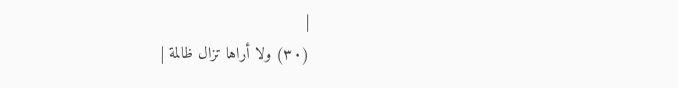|
(٣٠) ولا أراها تزال ظالمة |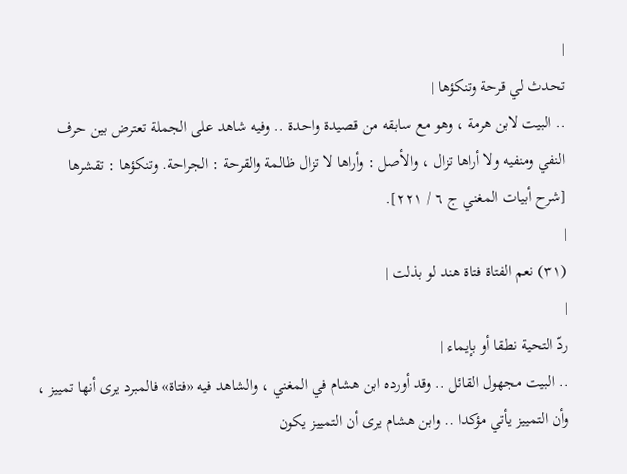|
تحدث لي قرحة وتنكؤها |
.. البيت لابن هرمة ، وهو مع سابقه من قصيدة واحدة .. وفيه شاهد على الجملة تعترض بين حرف النفي ومنفيه ولا أراها تزال ، والأصل : وأراها لا تزال ظالمة والقرحة : الجراحة. وتنكؤها : تقشرها [شرح أبيات المغني ج ٦ / ٢٢١].
|
(٣١) نعم الفتاة فتاة هند لو بذلت |
|
ردّ التحية نطقا أو بإيماء |
.. البيت مجهول القائل .. وقد أورده ابن هشام في المغني ، والشاهد فيه «فتاة» فالمبرد يرى أنها تمييز ، وأن التمييز يأتي مؤكدا .. وابن هشام يرى أن التمييز يكون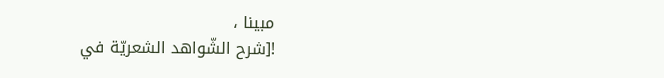مبينا ،
![شرح الشّواهد الشعريّة في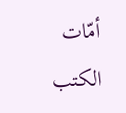أمّات الكتب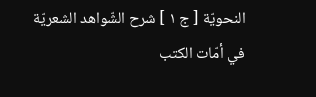النحويّة [ ج ١ ] شرح الشّواهد الشعريّة في أمّات الكتب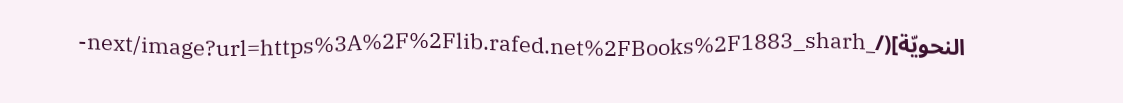النحويّة](/_next/image?url=https%3A%2F%2Flib.rafed.net%2FBooks%2F1883_sharh-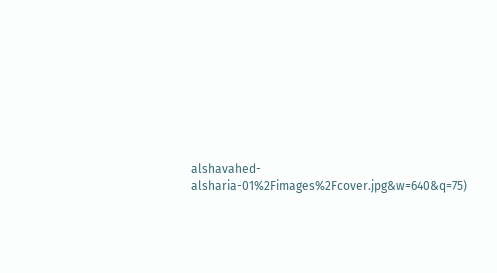alshavahed-alsharia-01%2Fimages%2Fcover.jpg&w=640&q=75)